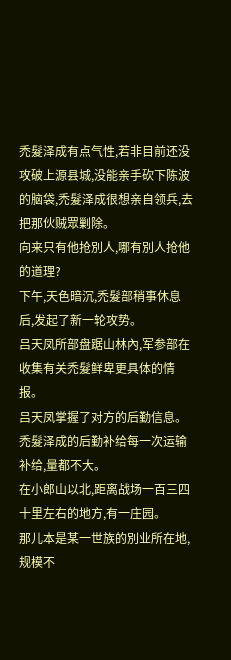禿髮泽成有点气性,若非目前还没攻破上源县城,没能亲手砍下陈波的脑袋,禿髮泽成很想亲自领兵,去把那伙贼眾剿除。
向来只有他抢別人,哪有別人抢他的道理?
下午,天色暗沉,禿髮部稍事休息后,发起了新一轮攻势。
吕天凤所部盘踞山林內,军参部在收集有关禿髮鲜卑更具体的情报。
吕天凤掌握了对方的后勤信息。
禿髮泽成的后勤补给每一次运输补给,量都不大。
在小郎山以北,距离战场一百三四十里左右的地方,有一庄园。
那儿本是某一世族的別业所在地,规模不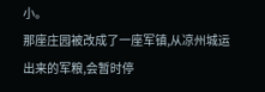小。
那座庄园被改成了一座军镇,从凉州城运出来的军粮,会暂时停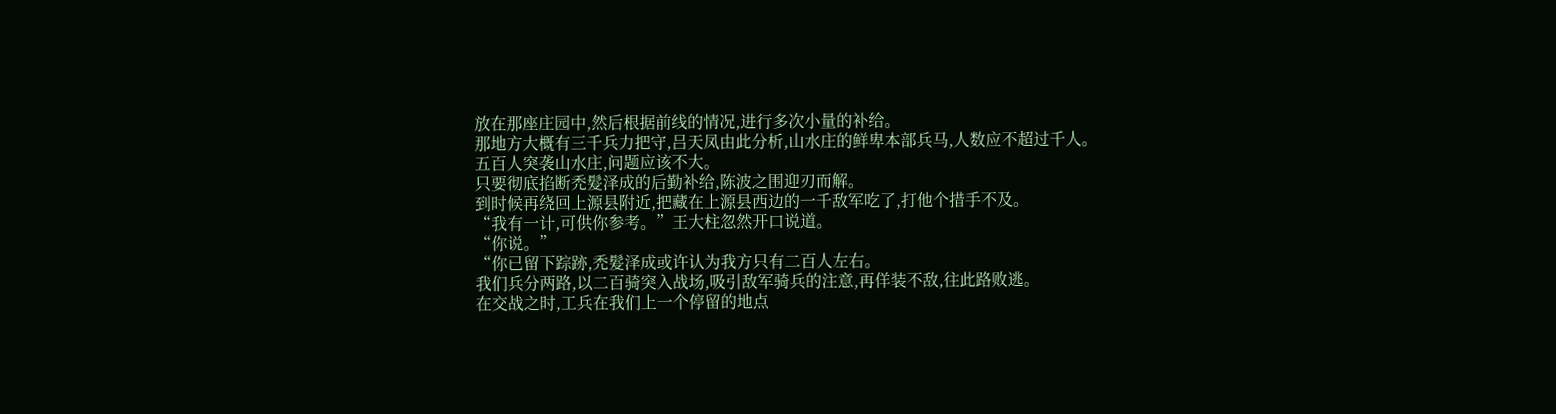放在那座庄园中,然后根据前线的情况,进行多次小量的补给。
那地方大概有三千兵力把守,吕天凤由此分析,山水庄的鲜卑本部兵马,人数应不超过千人。
五百人突袭山水庄,问题应该不大。
只要彻底掐断禿髮泽成的后勤补给,陈波之围迎刃而解。
到时候再绕回上源县附近,把藏在上源县西边的一千敌军吃了,打他个措手不及。
“我有一计,可供你参考。”王大柱忽然开口说道。
“你说。”
“你已留下踪跡,禿髮泽成或许认为我方只有二百人左右。
我们兵分两路,以二百骑突入战场,吸引敌军骑兵的注意,再佯装不敌,往此路败逃。
在交战之时,工兵在我们上一个停留的地点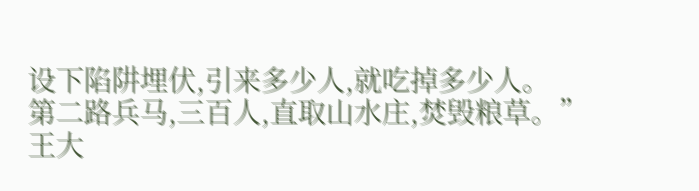设下陷阱埋伏,引来多少人,就吃掉多少人。
第二路兵马,三百人,直取山水庄,焚毁粮草。”
王大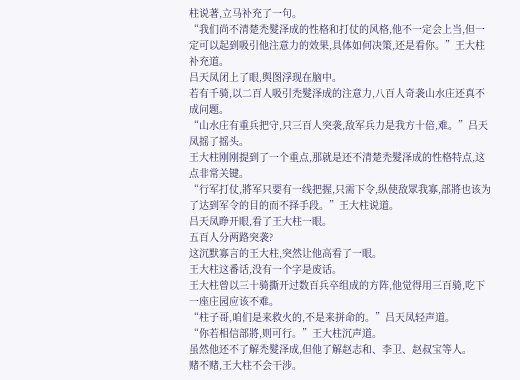柱说著,立马补充了一句。
“我们尚不清楚禿髮泽成的性格和打仗的风格,他不一定会上当,但一定可以起到吸引他注意力的效果,具体如何决策,还是看你。”王大柱补充道。
吕天凤闭上了眼,舆图浮现在脑中。
若有千骑,以二百人吸引禿髮泽成的注意力,八百人奇袭山水庄还真不成问题。
“山水庄有重兵把守,只三百人突袭,敌军兵力是我方十倍,难。”吕天凤摇了摇头。
王大柱刚刚提到了一个重点,那就是还不清楚禿髮泽成的性格特点,这点非常关键。
“行军打仗,將军只要有一线把握,只需下令,纵使敌眾我寡,部將也该为了达到军令的目的而不择手段。”王大柱说道。
吕天凤睁开眼,看了王大柱一眼。
五百人分两路突袭?
这沉默寡言的王大柱,突然让他高看了一眼。
王大柱这番话,没有一个字是废话。
王大柱曾以三十骑撕开过数百兵卒组成的方阵,他觉得用三百骑,吃下一座庄园应该不难。
“柱子哥,咱们是来救火的,不是来拼命的。”吕天凤轻声道。
“你若相信部將,则可行。”王大柱沉声道。
虽然他还不了解禿髮泽成,但他了解赵志和、李卫、赵叔宝等人。
赌不赌,王大柱不会干涉。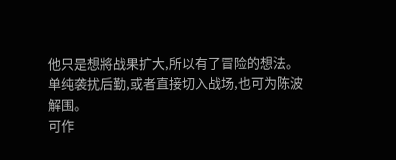他只是想將战果扩大,所以有了冒险的想法。
单纯袭扰后勤,或者直接切入战场,也可为陈波解围。
可作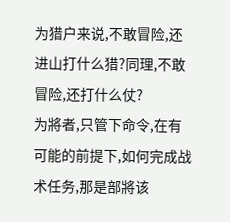为猎户来说,不敢冒险,还进山打什么猎?同理,不敢冒险,还打什么仗?
为將者,只管下命令,在有可能的前提下,如何完成战术任务,那是部將该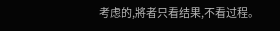考虑的,將者只看结果,不看过程。